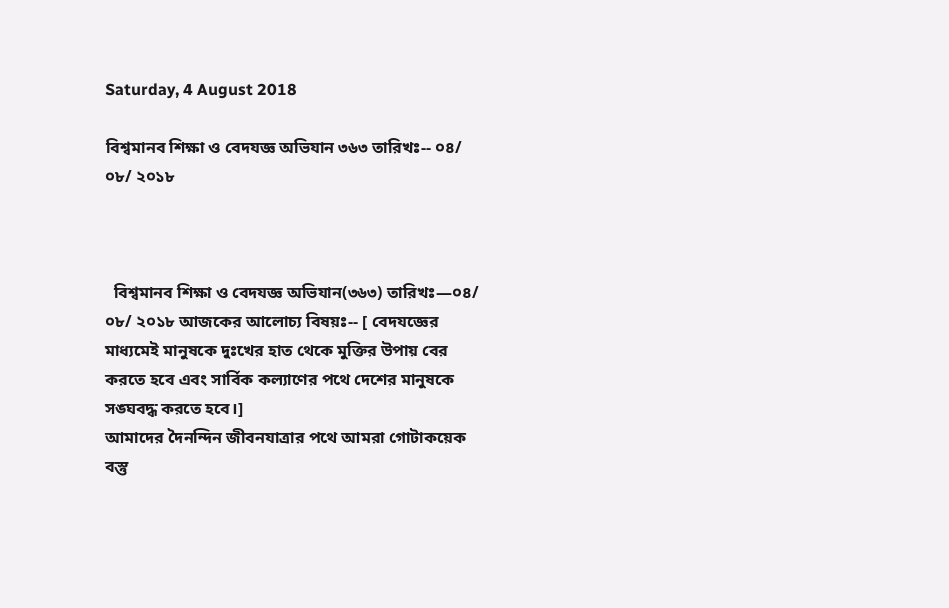Saturday, 4 August 2018

বিশ্বমানব শিক্ষা ও বেদযজ্ঞ অভিযান ৩৬৩ তারিখঃ-- ০৪/ ০৮/ ২০১৮



  বিশ্বমানব শিক্ষা ও বেদযজ্ঞ অভিযান(৩৬৩) তারিখঃ—০৪/ ০৮/ ২০১৮ আজকের আলোচ্য বিষয়ঃ-- [ বেদযজ্ঞের মাধ্যমেই মানুষকে দুঃখের হাত থেকে মুক্তির উপায় বের করতে হবে এবং সার্বিক কল্যাণের পথে দেশের মানুষকে সঙ্ঘবদ্ধ করতে হবে।]
আমাদের দৈনন্দিন জীবনযাত্রার পথে আমরা গোটাকয়েক বস্তু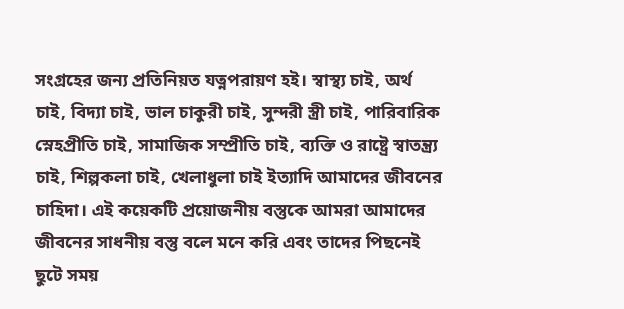সংগ্রহের জন্য প্রতিনিয়ত যত্নপরায়ণ হই। স্বাস্থ্য চাই, অর্থ চাই, বিদ্যা চাই, ভাল চাকুরী চাই, সুন্দরী স্ত্রী চাই, পারিবারিক স্নেহপ্রীতি চাই, সামাজিক সম্প্রীতি চাই, ব্যক্তি ও রাষ্ট্রে স্বাতন্ত্র্য চাই, শিল্পকলা চাই, খেলাধুলা চাই ইত্যাদি আমাদের জীবনের চাহিদা। এই কয়েকটি প্রয়োজনীয় বস্তুকে আমরা আমাদের জীবনের সাধনীয় বস্তু বলে মনে করি এবং তাদের পিছনেই ছুটে সময়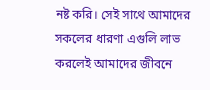নষ্ট করি। সেই সাথে আমাদের সকলের ধারণা এগুলি লাভ করলেই আমাদের জীবনে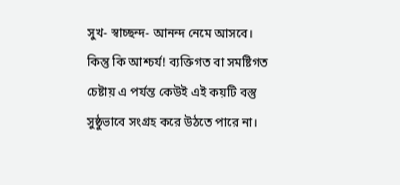সুখ- স্বাচ্ছন্দ- আনন্দ নেমে আসবে। কিন্তু কি আশ্চর্য! ব্যক্তিগত বা সমষ্টিগত চেষ্টায় এ পর্যন্ত কেউই এই কয়টি বস্তু সুষ্ঠুভাবে সংগ্রহ করে উঠতে পারে না।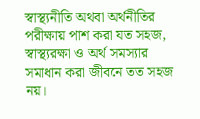স্বাস্থ্যনীতি অথবা অর্থনীতির পরীক্ষায় পাশ করা যত সহজ, স্বাস্থ্যরক্ষা ও অর্থ সমস্যার সমাধান করা জীবনে তত সহজ নয়।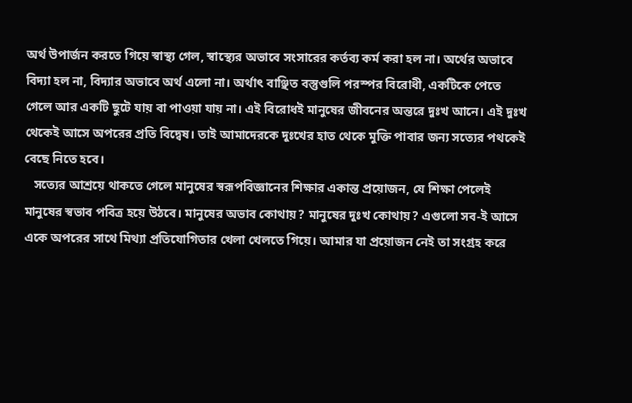অর্থ উপার্জন করতে গিয়ে স্বাস্থ্য গেল, স্বাস্থ্যের অভাবে সংসারের কর্তব্য কর্ম করা হল না। অর্থের অভাবে বিদ্যা হল না, বিদ্যার অভাবে অর্থ এলো না। অর্থাৎ বাঞ্ছিত বস্তুগুলি পরস্পর বিরোধী, একটিকে পেতে গেলে আর একটি ছুটে যায় বা পাওয়া যায় না। এই বিরোধই মানুষের জীবনের অন্তরে দুঃখ আনে। এই দুঃখ থেকেই আসে অপরের প্রতি বিদ্বেষ। তাই আমাদেরকে দুঃখের হাত থেকে মুক্তি পাবার জন্য সত্যের পথকেই বেছে নিতে হবে।
   সত্যের আশ্রয়ে থাকতে গেলে মানুষের স্বরূপবিজ্ঞানের শিক্ষার একান্ত প্রয়োজন, যে শিক্ষা পেলেই মানুষের স্বভাব পবিত্র হয়ে উঠবে। মানুষের অভাব কোথায়? মানুষের দুঃখ কোথায়? এগুলো সব-ই আসে একে অপরের সাথে মিথ্যা প্রতিযোগিতার খেলা খেলতে গিয়ে। আমার যা প্রয়োজন নেই তা সংগ্রহ করে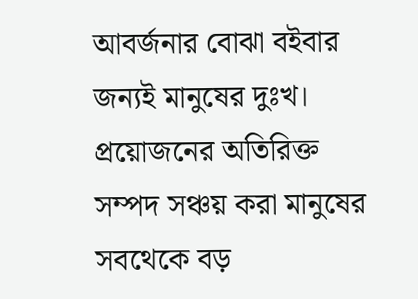আবর্জনার বোঝা বইবার জন্যই মানুষের দুঃখ। প্রয়োজনের অতিরিক্ত সম্পদ সঞ্চয় করা মানুষের সবথেকে বড়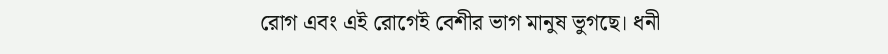রোগ এবং এই রোগেই বেশীর ভাগ মানুষ ভুগছে। ধনী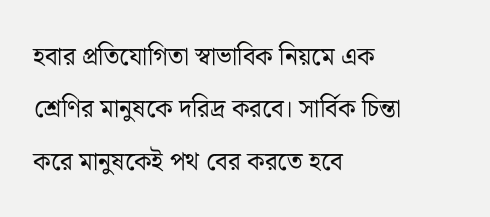হবার প্রতিযোগিতা স্বাভাবিক নিয়মে এক শ্রেণির মানুষকে দরিদ্র করবে। সার্বিক চিন্তা করে মানুষকেই পথ বের করতে হবে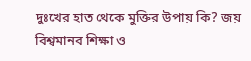দুঃখের হাত থেকে মুক্তির উপায় কি? জয় বিশ্বমানব শিক্ষা ও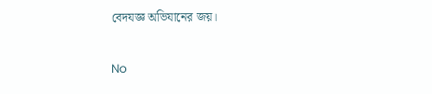বেদযজ্ঞ অভিযানের জয়।

No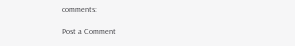comments:

Post a Comment